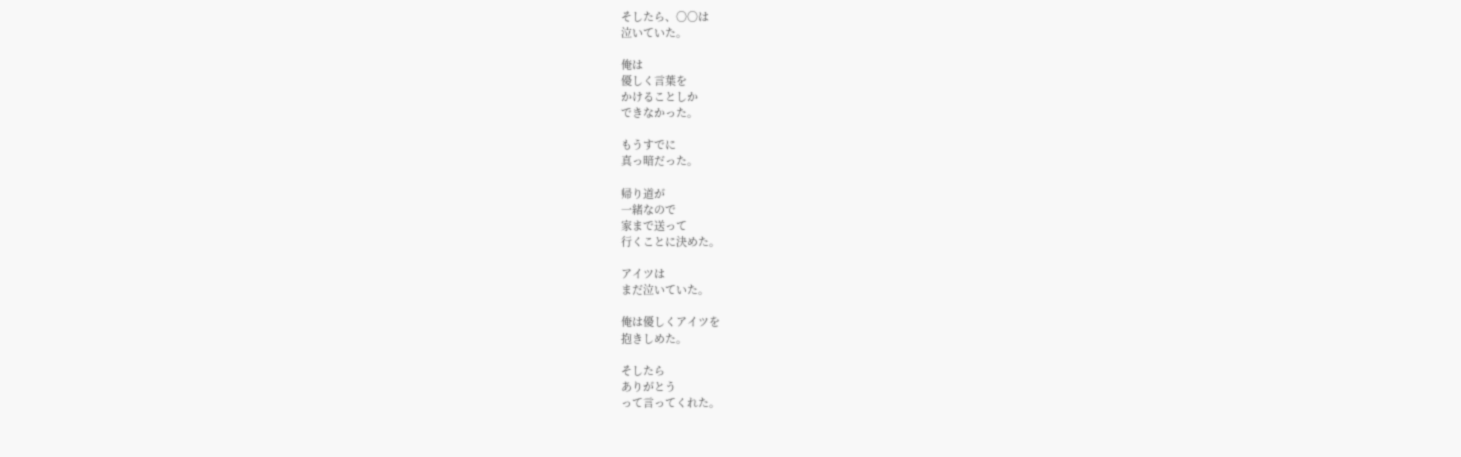そしたら、〇〇は
泣いていた。

俺は
優しく言葉を
かけることしか
できなかった。

もうすでに
真っ暗だった。

帰り道が
一緒なので
家まで送って
行くことに決めた。

アイツは
まだ泣いていた。

俺は優しくアイツを
抱きしめた。

そしたら
ありがとう
って言ってくれた。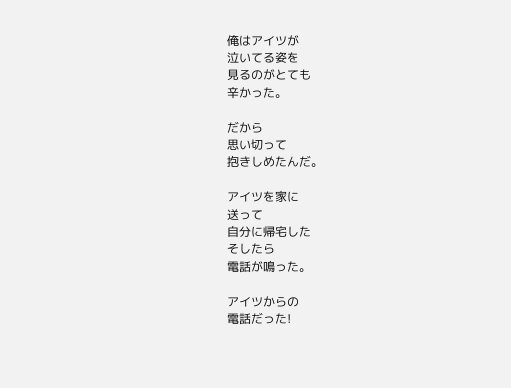俺はアイツが
泣いてる姿を
見るのがとても
辛かった。

だから
思い切って
抱きしめたんだ。

アイツを家に
送って
自分に帰宅した
そしたら
電話が鳴った。

アイツからの
電話だった!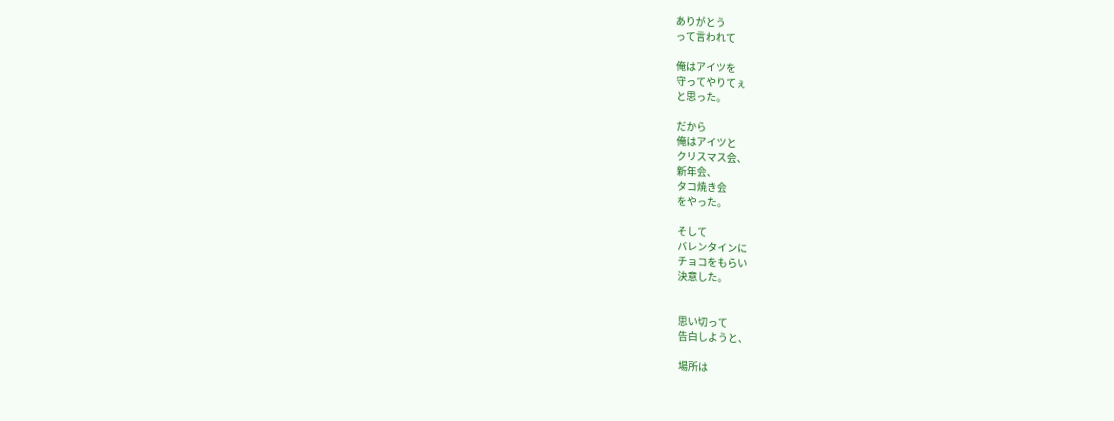ありがとう
って言われて

俺はアイツを
守ってやりてぇ
と思った。

だから
俺はアイツと
クリスマス会、
新年会、
タコ焼き会
をやった。

そして
バレンタインに
チョコをもらい
決意した。


思い切って
告白しようと、

場所は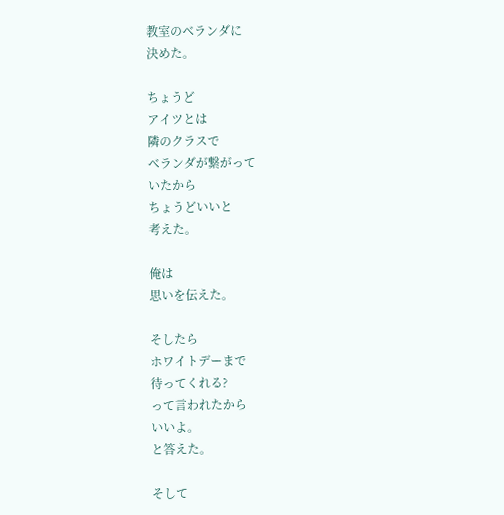教室のベランダに
決めた。

ちょうど
アイツとは
隣のクラスで
ベランダが繋がって
いたから
ちょうどいいと
考えた。

俺は
思いを伝えた。

そしたら
ホワイトデーまで
待ってくれる?
って言われたから
いいよ。
と答えた。

そして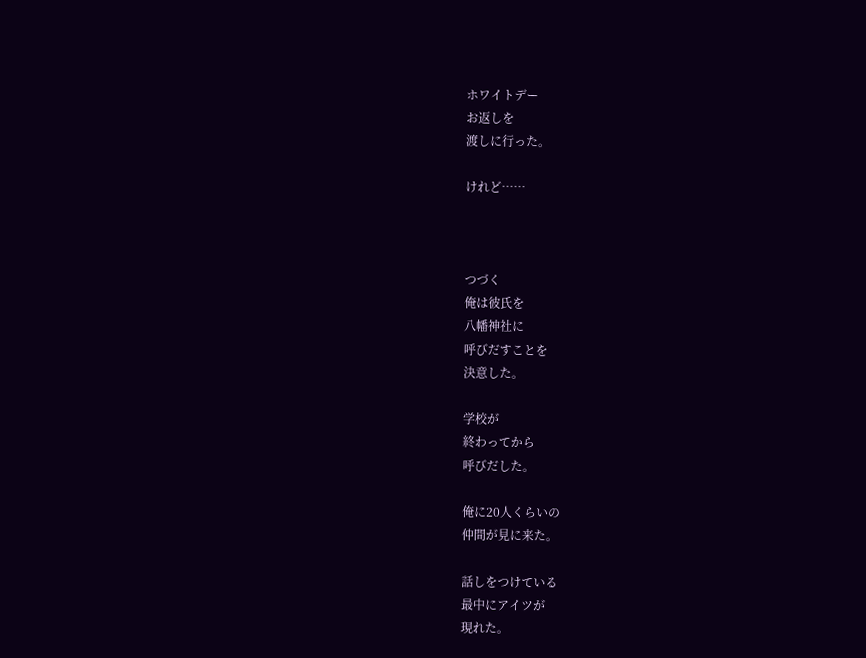ホワイトデー
お返しを
渡しに行った。

けれど……



つづく
俺は彼氏を
八幡神社に
呼びだすことを
決意した。

学校が
終わってから
呼びだした。

俺に20人くらいの
仲間が見に来た。

話しをつけている
最中にアイツが
現れた。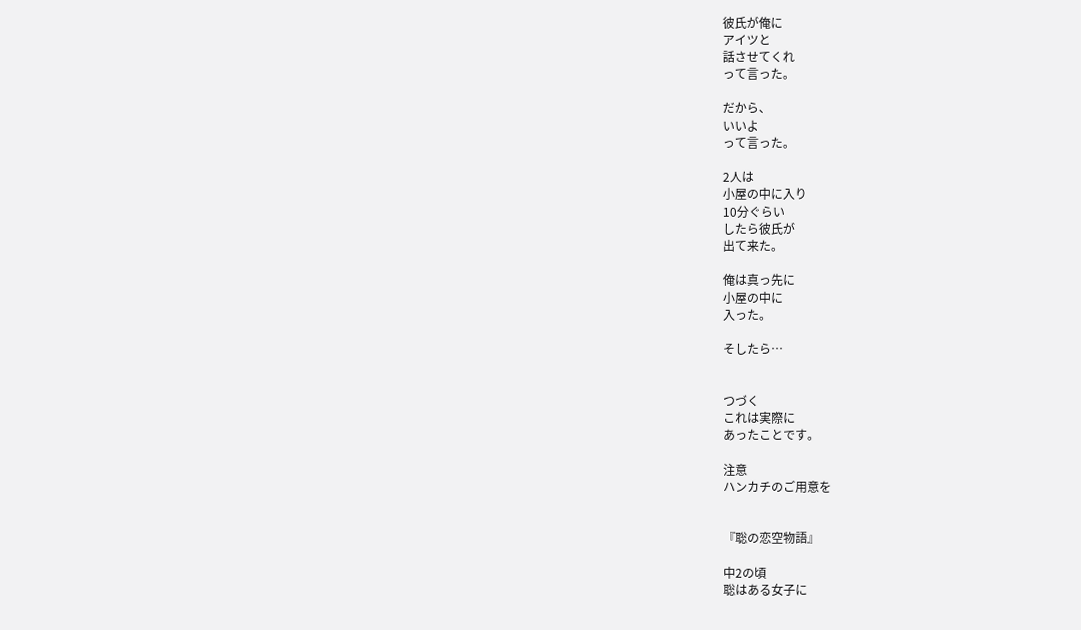彼氏が俺に
アイツと
話させてくれ
って言った。

だから、
いいよ
って言った。

2人は
小屋の中に入り
10分ぐらい
したら彼氏が
出て来た。

俺は真っ先に
小屋の中に
入った。

そしたら…


つづく
これは実際に
あったことです。

注意
ハンカチのご用意を


『聡の恋空物語』

中2の頃
聡はある女子に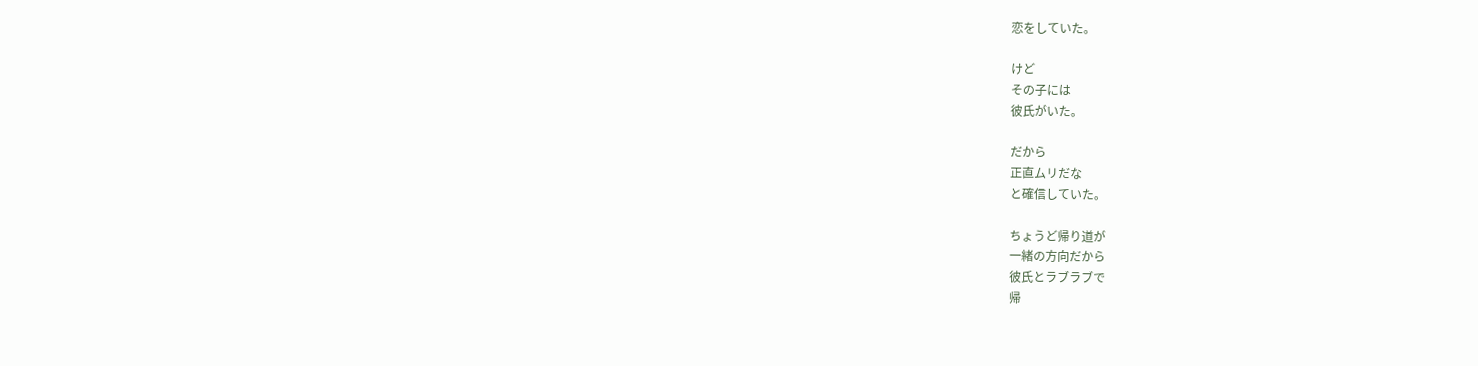恋をしていた。

けど
その子には
彼氏がいた。

だから
正直ムリだな
と確信していた。

ちょうど帰り道が
一緒の方向だから
彼氏とラブラブで
帰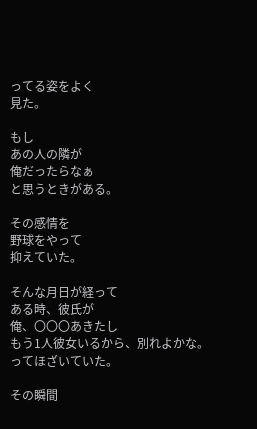ってる姿をよく
見た。

もし
あの人の隣が
俺だったらなぁ
と思うときがある。

その感情を
野球をやって
抑えていた。

そんな月日が経って
ある時、彼氏が
俺、〇〇〇あきたし
もう1人彼女いるから、別れよかな。
ってほざいていた。

その瞬間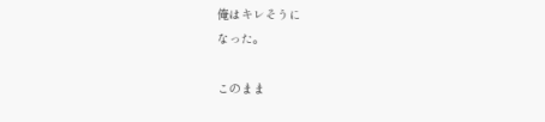俺はキレそうに
なった。

このまま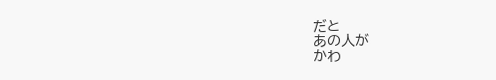だと
あの人が
かわ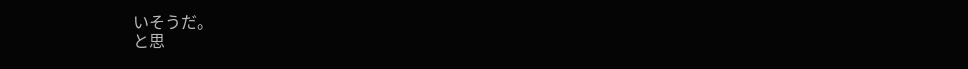いそうだ。
と思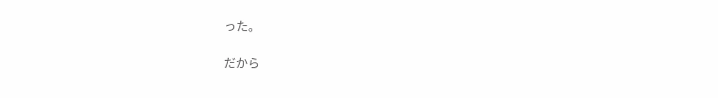った。

だから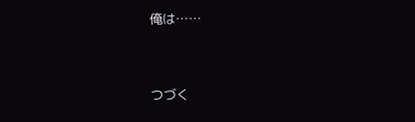俺は……


つづく